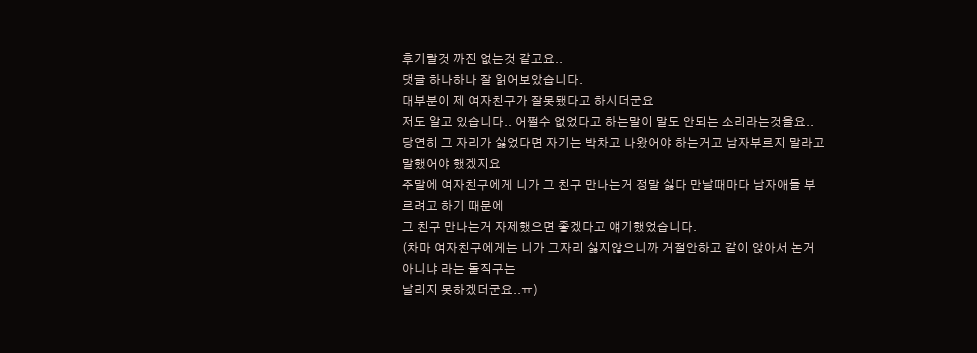후기랄것 까진 없는것 같고요..
댓글 하나하나 잘 읽어보았습니다.
대부분이 제 여자친구가 잘못됐다고 하시더군요
저도 알고 있습니다.. 어쩔수 없었다고 하는말이 말도 안되는 소리라는것을요..
당연히 그 자리가 싫었다면 자기는 박차고 나왔어야 하는거고 남자부르지 말라고 말했어야 했겠지요
주말에 여자친구에게 니가 그 친구 만나는거 정말 싫다 만날때마다 남자애들 부르려고 하기 때문에
그 친구 만나는거 자제했으면 좋겠다고 얘기했었습니다.
(차마 여자친구에게는 니가 그자리 싫지않으니까 거절안하고 같이 앉아서 논거 아니냐 라는 돌직구는
날리지 못하겠더군요..ㅠ)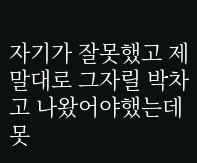자기가 잘못했고 제말대로 그자릴 박차고 나왔어야했는데 못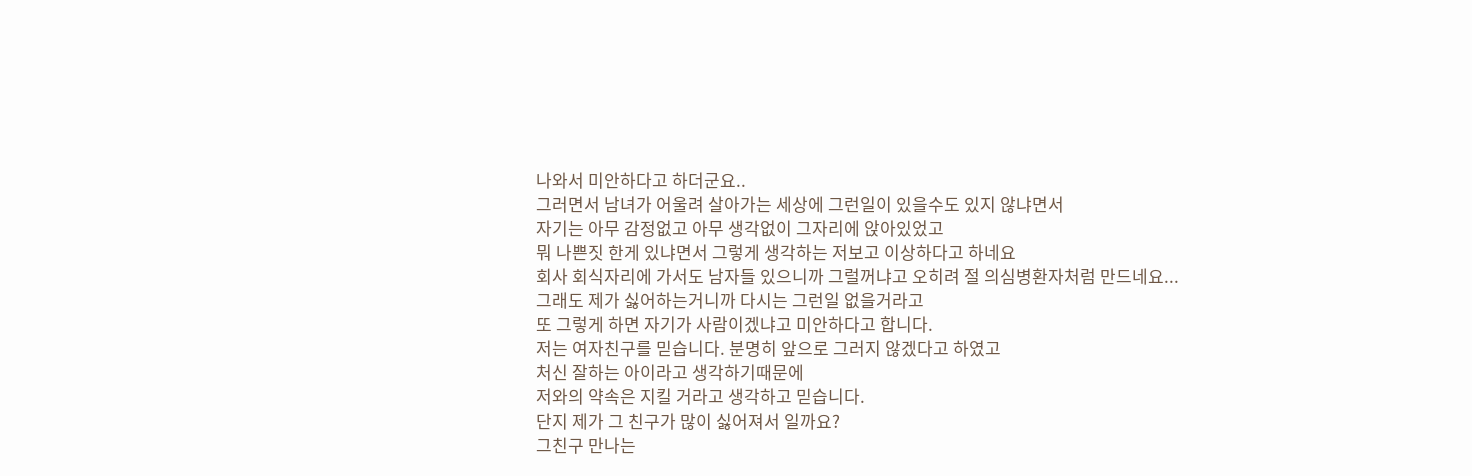나와서 미안하다고 하더군요..
그러면서 남녀가 어울려 살아가는 세상에 그런일이 있을수도 있지 않냐면서
자기는 아무 감정없고 아무 생각없이 그자리에 앉아있었고
뭐 나쁜짓 한게 있냐면서 그렇게 생각하는 저보고 이상하다고 하네요
회사 회식자리에 가서도 남자들 있으니까 그럴꺼냐고 오히려 절 의심병환자처럼 만드네요...
그래도 제가 싫어하는거니까 다시는 그런일 없을거라고
또 그렇게 하면 자기가 사람이겠냐고 미안하다고 합니다.
저는 여자친구를 믿습니다. 분명히 앞으로 그러지 않겠다고 하였고
처신 잘하는 아이라고 생각하기때문에
저와의 약속은 지킬 거라고 생각하고 믿습니다.
단지 제가 그 친구가 많이 싫어져서 일까요?
그친구 만나는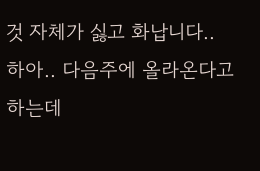것 자체가 싫고 화납니다..
하아.. 다음주에 올라온다고 하는데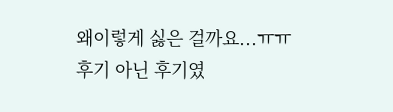왜이렇게 싫은 걸까요...ㅠㅠ
후기 아닌 후기였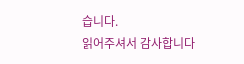습니다.
읽어주셔서 감사합니다